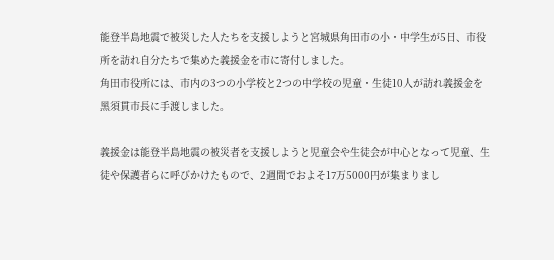能登半島地震で被災した人たちを支援しようと宮城県角田市の小・中学生が5日、市役所を訪れ自分たちで集めた義援金を市に寄付しました。
角田市役所には、市内の3つの小学校と2つの中学校の児童・生徒10人が訪れ義援金を黑須貫市長に手渡しました。

義援金は能登半島地震の被災者を支援しようと児童会や生徒会が中心となって児童、生徒や保護者らに呼びかけたもので、2週間でおよそ17万5000円が集まりまし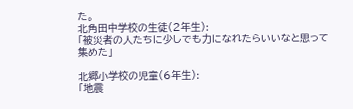た。
北角田中学校の生徒(2年生):
「被災者の人たちに少しでも力になれたらいいなと思って集めた」

北郷小学校の児童(6年生):
「地震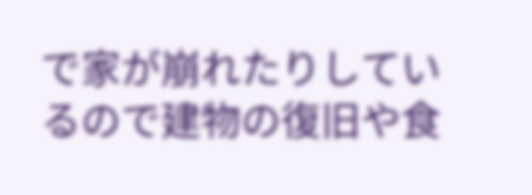で家が崩れたりしているので建物の復旧や食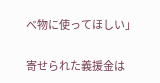べ物に使ってほしい」

寄せられた義援金は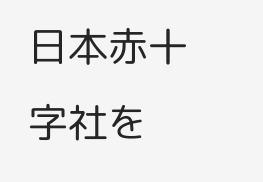日本赤十字社を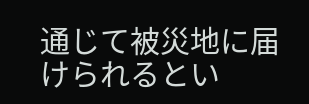通じて被災地に届けられるとい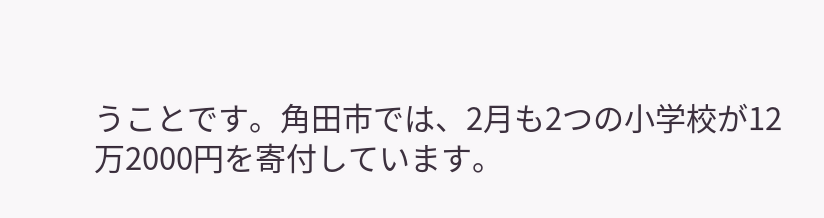うことです。角田市では、2月も2つの小学校が12万2000円を寄付しています。